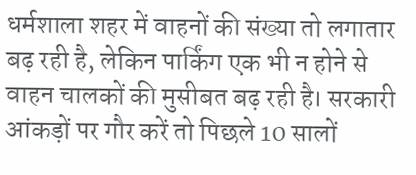धर्मशाला शहर में वाहनों की संख्या तो लगातार बढ़ रही है, लेकिन पार्किंग एक भी न होने से वाहन चालकों की मुसीबत बढ़ रही है। सरकारी आंकड़ों पर गौर करें तो पिछले 10 सालों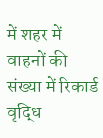में शहर में वाहनों की संख्या में रिकार्ड वृद्धि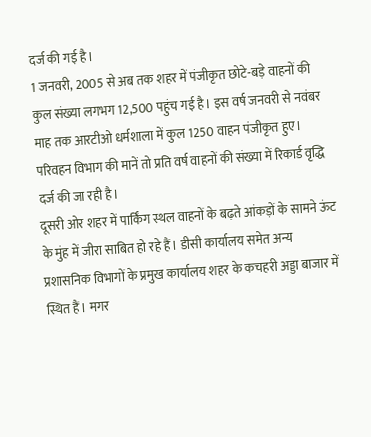दर्ज की गई है।
1 जनवरी, 2005 से अब तक शहर में पंजीकृत छोटे-बड़े वाहनों की कुल संख्या लगभग 12,500 पहुंच गई है। इस वर्ष जनवरी से नवंबर माह तक आरटीओ धर्मशाला में कुल 1250 वाहन पंजीकृत हुए। परिवहन विभाग की मानें तो प्रति वर्ष वाहनों की संख्या में रिकार्ड वृद्धि दर्ज की जा रही है।
दूसरी ओर शहर में पार्किंग स्थल वाहनों के बढ़ते आंकड़ों के सामने ऊंट के मुंह में जीरा साबित हो रहे हैं। डीसी कार्यालय समेत अन्य प्रशासनिक विभागों के प्रमुख कार्यालय शहर के कचहरी अड्डा बाजार में स्थित हैं। मगर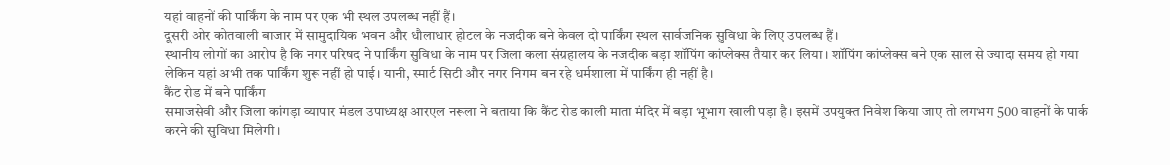यहां वाहनों की पार्किंग के नाम पर एक भी स्थल उपलब्ध नहीं हैं।
दूसरी ओर कोतवाली बाजार में सामुदायिक भवन और धौलाधार होटल के नजदीक बने केवल दो पार्किंग स्थल सार्वजनिक सुविधा के लिए उपलब्ध हैं।
स्थानीय लोगों का आरोप है कि नगर परिषद ने पार्किंग सुविधा के नाम पर जिला कला संग्रहालय के नजदीक बड़ा शॉपिंग कांप्लेक्स तैयार कर लिया। शॉपिंग कांप्लेक्स बने एक साल से ज्यादा समय हो गया लेकिन यहां अभी तक पार्किंग शुरू नहीं हो पाई। यानी, स्मार्ट सिटी और नगर निगम बन रहे धर्मशाला में पार्किंग ही नहीं है।
कैंट रोड में बने पार्किंग
समाजसेवी और जिला कांगड़ा व्यापार मंडल उपाध्यक्ष आरएल नरूला ने बताया कि कैंट रोड काली माता मंदिर में बड़ा भूभाग खाली पड़ा है। इसमें उपयुक्त निवेश किया जाए तो लगभग 500 वाहनों के पार्क करने की सुविधा मिलेगी।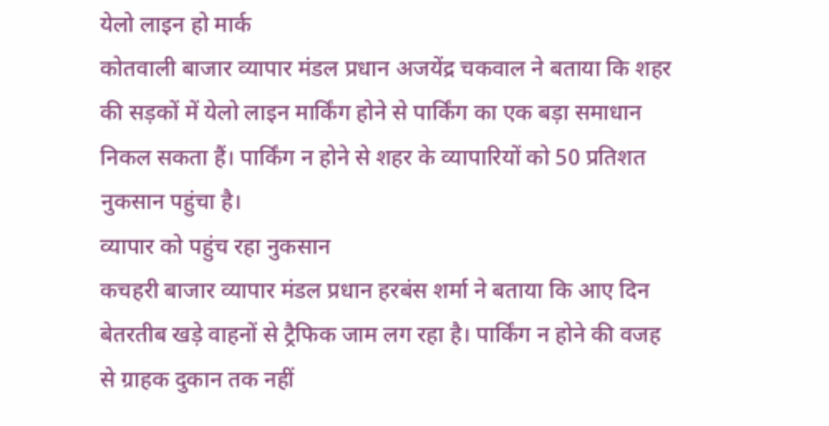येलो लाइन हो मार्क
कोतवाली बाजार व्यापार मंडल प्रधान अजयेंद्र चकवाल ने बताया कि शहर की सड़कों में येलो लाइन मार्किंग होने से पार्किंग का एक बड़ा समाधान निकल सकता हैं। पार्किंग न होने से शहर के व्यापारियों को 50 प्रतिशत नुकसान पहुंचा है।
व्यापार को पहुंच रहा नुकसान
कचहरी बाजार व्यापार मंडल प्रधान हरबंस शर्मा ने बताया कि आए दिन बेतरतीब खड़े वाहनों से ट्रैफिक जाम लग रहा है। पार्किंग न होने की वजह से ग्राहक दुकान तक नहीं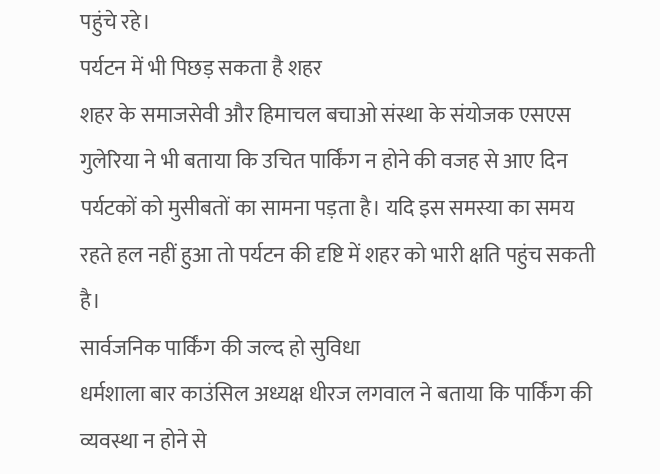पहुंचे रहे।
पर्यटन में भी पिछड़ सकता है शहर
शहर के समाजसेवी और हिमाचल बचाओ संस्था के संयोजक एसएस गुलेरिया ने भी बताया कि उचित पार्किंग न होने की वजह से आए दिन पर्यटकों को मुसीबतों का सामना पड़ता है। यदि इस समस्या का समय रहते हल नहीं हुआ तो पर्यटन की दृष्टि में शहर को भारी क्षति पहुंच सकती है।
सार्वजनिक पार्किंग की जल्द हो सुविधा
धर्मशाला बार काउंसिल अध्यक्ष धीरज लगवाल ने बताया कि पार्किंग की व्यवस्था न होने से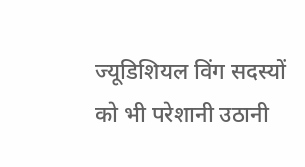ज्यूडिशियल विंग सदस्यों को भी परेशानी उठानी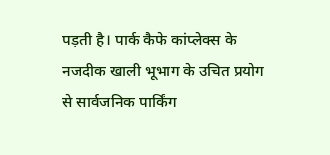पड़ती है। पार्क कैफे कांप्लेक्स के नजदीक खाली भूभाग के उचित प्रयोग से सार्वजनिक पार्किंग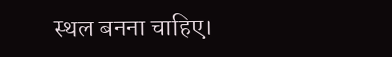स्थल बनना चाहिए।